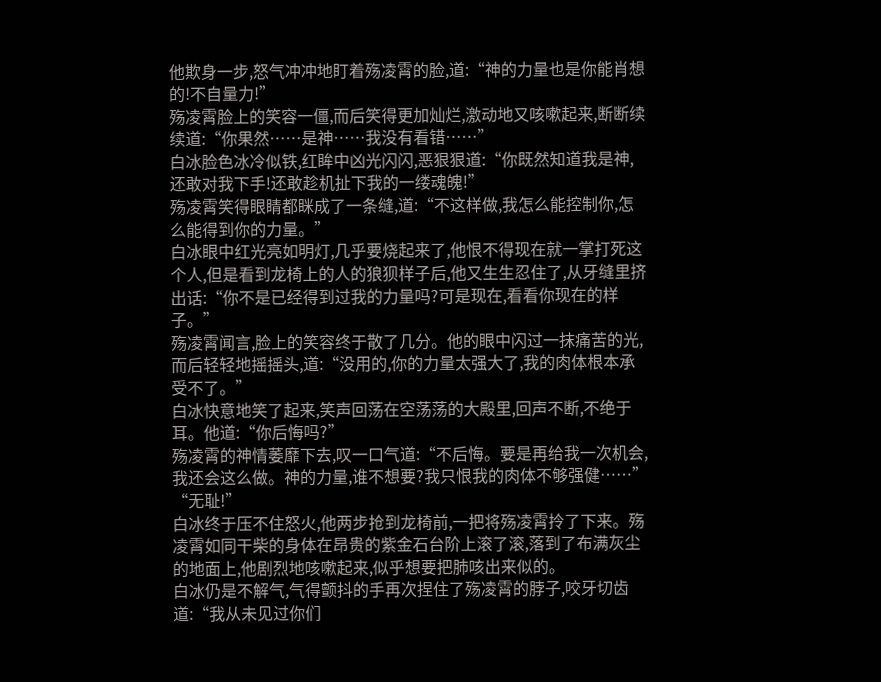他欺身一步,怒气冲冲地盯着殇凌霄的脸,道:“神的力量也是你能肖想的!不自量力!”
殇凌霄脸上的笑容一僵,而后笑得更加灿烂,激动地又咳嗽起来,断断续续道:“你果然……是神……我没有看错……”
白冰脸色冰冷似铁,红眸中凶光闪闪,恶狠狠道:“你既然知道我是神,还敢对我下手!还敢趁机扯下我的一缕魂魄!”
殇凌霄笑得眼睛都眯成了一条缝,道:“不这样做,我怎么能控制你,怎么能得到你的力量。”
白冰眼中红光亮如明灯,几乎要烧起来了,他恨不得现在就一掌打死这个人,但是看到龙椅上的人的狼狈样子后,他又生生忍住了,从牙缝里挤出话:“你不是已经得到过我的力量吗?可是现在,看看你现在的样子。”
殇凌霄闻言,脸上的笑容终于散了几分。他的眼中闪过一抹痛苦的光,而后轻轻地摇摇头,道:“没用的,你的力量太强大了,我的肉体根本承受不了。”
白冰快意地笑了起来,笑声回荡在空荡荡的大殿里,回声不断,不绝于耳。他道:“你后悔吗?”
殇凌霄的神情萎靡下去,叹一口气道:“不后悔。要是再给我一次机会,我还会这么做。神的力量,谁不想要?我只恨我的肉体不够强健……”
“无耻!”
白冰终于压不住怒火,他两步抢到龙椅前,一把将殇凌霄拎了下来。殇凌霄如同干柴的身体在昂贵的紫金石台阶上滚了滚,落到了布满灰尘的地面上,他剧烈地咳嗽起来,似乎想要把肺咳出来似的。
白冰仍是不解气,气得颤抖的手再次捏住了殇凌霄的脖子,咬牙切齿道:“我从未见过你们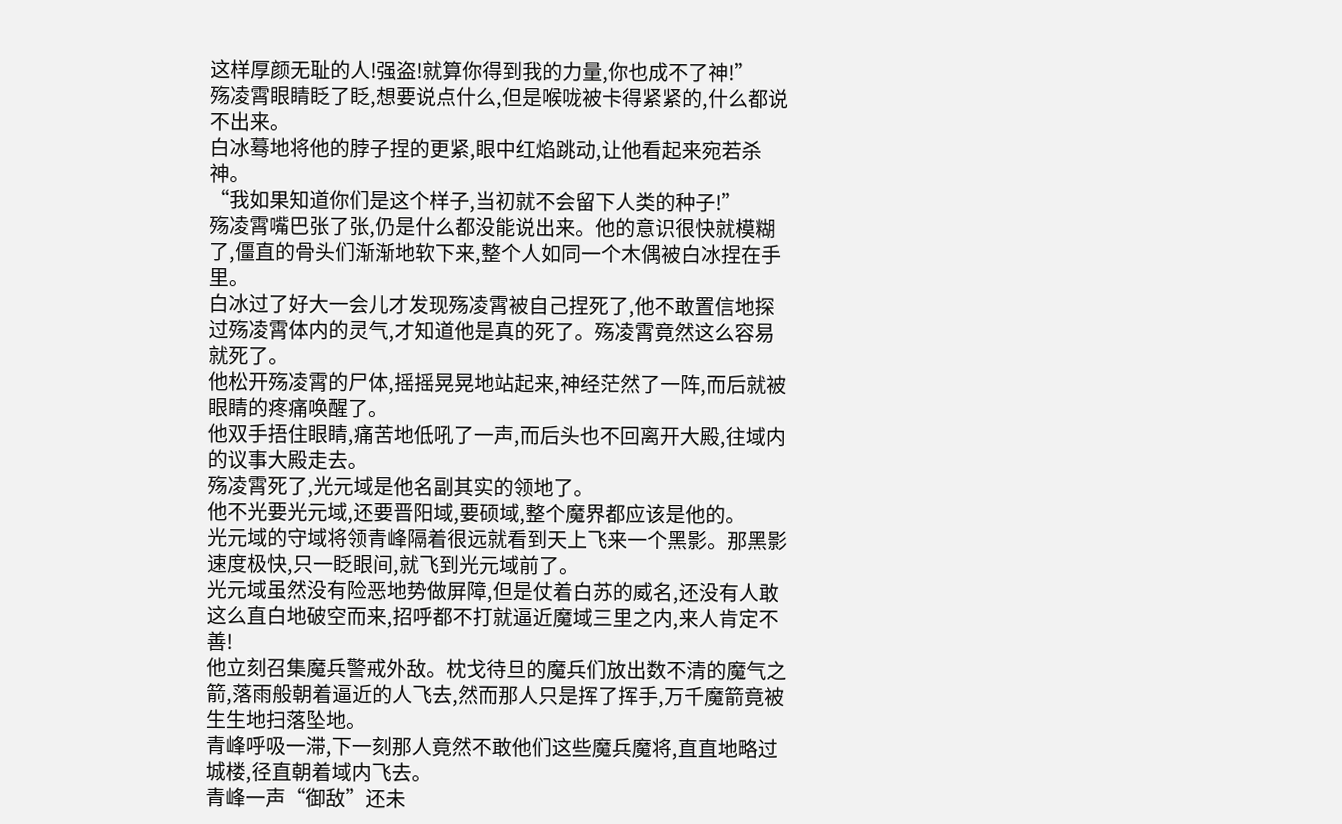这样厚颜无耻的人!强盗!就算你得到我的力量,你也成不了神!”
殇凌霄眼睛眨了眨,想要说点什么,但是喉咙被卡得紧紧的,什么都说不出来。
白冰蓦地将他的脖子捏的更紧,眼中红焰跳动,让他看起来宛若杀神。
“我如果知道你们是这个样子,当初就不会留下人类的种子!”
殇凌霄嘴巴张了张,仍是什么都没能说出来。他的意识很快就模糊了,僵直的骨头们渐渐地软下来,整个人如同一个木偶被白冰捏在手里。
白冰过了好大一会儿才发现殇凌霄被自己捏死了,他不敢置信地探过殇凌霄体内的灵气,才知道他是真的死了。殇凌霄竟然这么容易就死了。
他松开殇凌霄的尸体,摇摇晃晃地站起来,神经茫然了一阵,而后就被眼睛的疼痛唤醒了。
他双手捂住眼睛,痛苦地低吼了一声,而后头也不回离开大殿,往域内的议事大殿走去。
殇凌霄死了,光元域是他名副其实的领地了。
他不光要光元域,还要晋阳域,要硕域,整个魔界都应该是他的。
光元域的守域将领青峰隔着很远就看到天上飞来一个黑影。那黑影速度极快,只一眨眼间,就飞到光元域前了。
光元域虽然没有险恶地势做屏障,但是仗着白苏的威名,还没有人敢这么直白地破空而来,招呼都不打就逼近魔域三里之内,来人肯定不善!
他立刻召集魔兵警戒外敌。枕戈待旦的魔兵们放出数不清的魔气之箭,落雨般朝着逼近的人飞去,然而那人只是挥了挥手,万千魔箭竟被生生地扫落坠地。
青峰呼吸一滞,下一刻那人竟然不敢他们这些魔兵魔将,直直地略过城楼,径直朝着域内飞去。
青峰一声“御敌”还未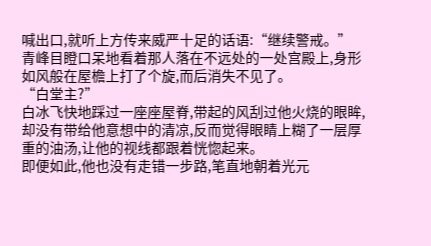喊出口,就听上方传来威严十足的话语:“继续警戒。”
青峰目瞪口呆地看着那人落在不远处的一处宫殿上,身形如风般在屋檐上打了个旋,而后消失不见了。
“白堂主?”
白冰飞快地踩过一座座屋脊,带起的风刮过他火烧的眼眸,却没有带给他意想中的清凉,反而觉得眼睛上糊了一层厚重的油汤,让他的视线都跟着恍惚起来。
即便如此,他也没有走错一步路,笔直地朝着光元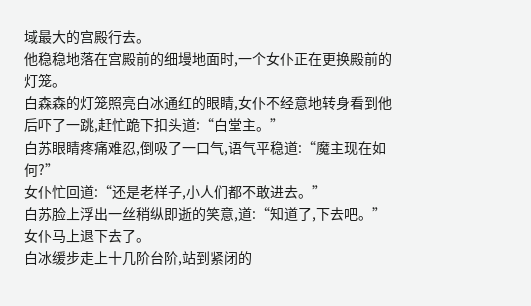域最大的宫殿行去。
他稳稳地落在宫殿前的细墁地面时,一个女仆正在更换殿前的灯笼。
白森森的灯笼照亮白冰通红的眼睛,女仆不经意地转身看到他后吓了一跳,赶忙跪下扣头道:“白堂主。”
白苏眼睛疼痛难忍,倒吸了一口气,语气平稳道:“魔主现在如何?”
女仆忙回道:“还是老样子,小人们都不敢进去。”
白苏脸上浮出一丝稍纵即逝的笑意,道:“知道了,下去吧。”
女仆马上退下去了。
白冰缓步走上十几阶台阶,站到紧闭的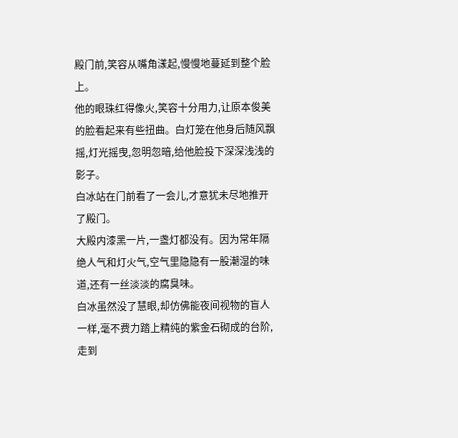殿门前,笑容从嘴角漾起,慢慢地蔓延到整个脸上。
他的眼珠红得像火,笑容十分用力,让原本俊美的脸看起来有些扭曲。白灯笼在他身后随风飘摇,灯光摇曳,忽明忽暗,给他脸投下深深浅浅的影子。
白冰站在门前看了一会儿,才意犹未尽地推开了殿门。
大殿内漆黑一片,一盏灯都没有。因为常年隔绝人气和灯火气,空气里隐隐有一股潮湿的味道,还有一丝淡淡的腐臭味。
白冰虽然没了慧眼,却仿佛能夜间视物的盲人一样,毫不费力踏上精纯的紫金石砌成的台阶,走到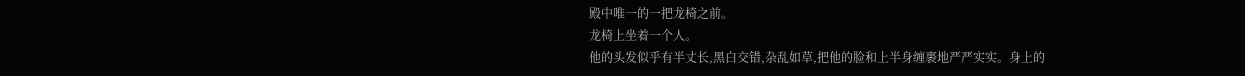殿中唯一的一把龙椅之前。
龙椅上坐着一个人。
他的头发似乎有半丈长,黑白交错,杂乱如草,把他的脸和上半身缠裹地严严实实。身上的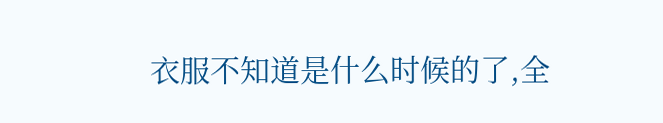衣服不知道是什么时候的了,全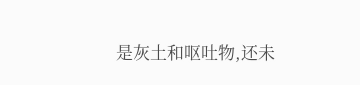是灰土和呕吐物,还未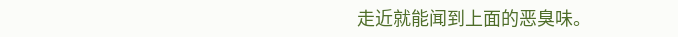走近就能闻到上面的恶臭味。